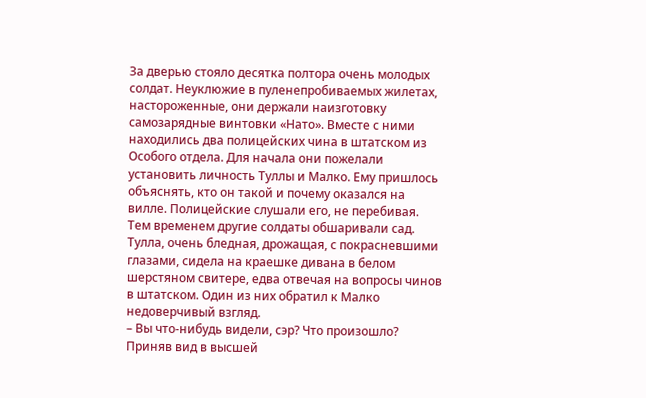За дверью стояло десятка полтора очень молодых солдат. Неуклюжие в пуленепробиваемых жилетах, настороженные, они держали наизготовку самозарядные винтовки «Нато». Вместе с ними находились два полицейских чина в штатском из Особого отдела. Для начала они пожелали установить личность Туллы и Малко. Ему пришлось объяснять, кто он такой и почему оказался на вилле. Полицейские слушали его, не перебивая. Тем временем другие солдаты обшаривали сад.
Тулла, очень бледная, дрожащая, с покрасневшими глазами, сидела на краешке дивана в белом шерстяном свитере, едва отвечая на вопросы чинов в штатском. Один из них обратил к Малко недоверчивый взгляд.
– Вы что-нибудь видели, сэр? Что произошло?
Приняв вид в высшей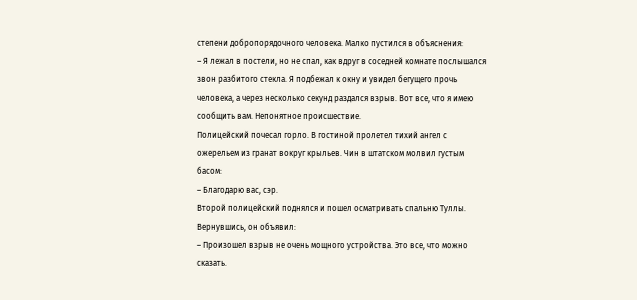степени добропорядочного человека. Малко пустился в объяснения:
– Я лежал в постели, но не спал, как вдруг в соседней комнате послышался звон разбитого стекла. Я подбежал к окну и увидел бегущего прочь человека, а через несколько секунд раздался взрыв. Вот все, что я имею сообщить вам. Непонятное происшествие.
Полицейский почесал горло. В гостиной пролетел тихий ангел с ожерельем из гранат вокруг крыльев. Чин в штатском молвил густым басом:
– Благодарю вас, сэр.
Второй полицейский поднялся и пошел осматривать спальню Туллы. Вернувшись, он объявил:
– Произошел взрыв не очень мощного устройства. Это все, что можно сказать.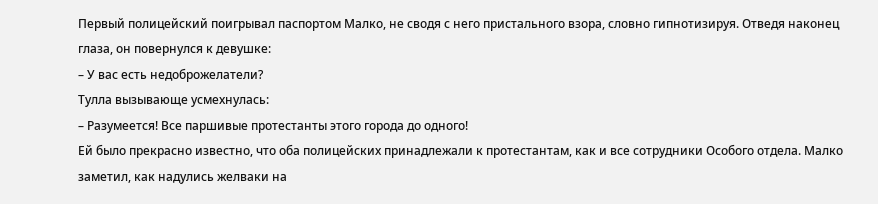Первый полицейский поигрывал паспортом Малко, не сводя с него пристального взора, словно гипнотизируя. Отведя наконец глаза, он повернулся к девушке:
– У вас есть недоброжелатели?
Тулла вызывающе усмехнулась:
– Разумеется! Все паршивые протестанты этого города до одного!
Ей было прекрасно известно, что оба полицейских принадлежали к протестантам, как и все сотрудники Особого отдела. Малко заметил, как надулись желваки на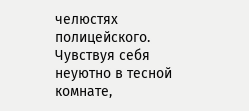челюстях полицейского. Чувствуя себя неуютно в тесной комнате,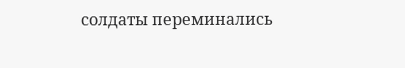солдаты переминались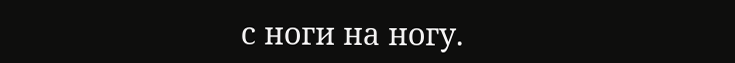с ноги на ногу.